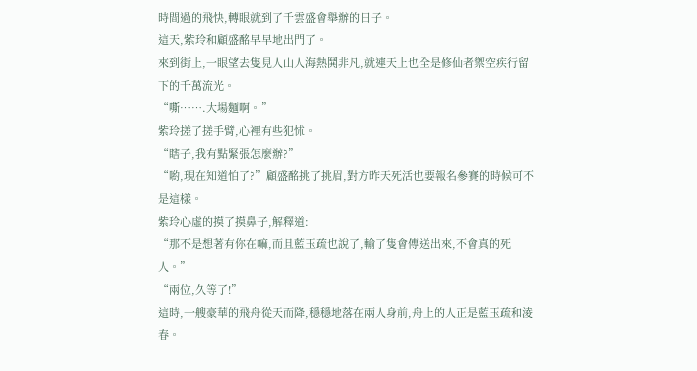時間過的飛快,轉眼就到了千雲盛會舉辦的日子。
這天,紫玲和顧盛酩早早地出門了。
來到街上,一眼望去隻見人山人海熱鬨非凡,就連天上也全是修仙者禦空疾行留下的千萬流光。
“嘶…….大場麵啊。”
紫玲搓了搓手臂,心裡有些犯怵。
“瞎子,我有點緊張怎麼辦?”
“喲,現在知道怕了?”顧盛酩挑了挑眉,對方昨天死活也要報名參賽的時候可不是這樣。
紫玲心虛的摸了摸鼻子,解釋道:
“那不是想著有你在嘛,而且藍玉疏也說了,輸了隻會傳送出來,不會真的死人。”
“兩位,久等了!”
這時,一艘豪華的飛舟從天而降,穩穩地落在兩人身前,舟上的人正是藍玉疏和淩春。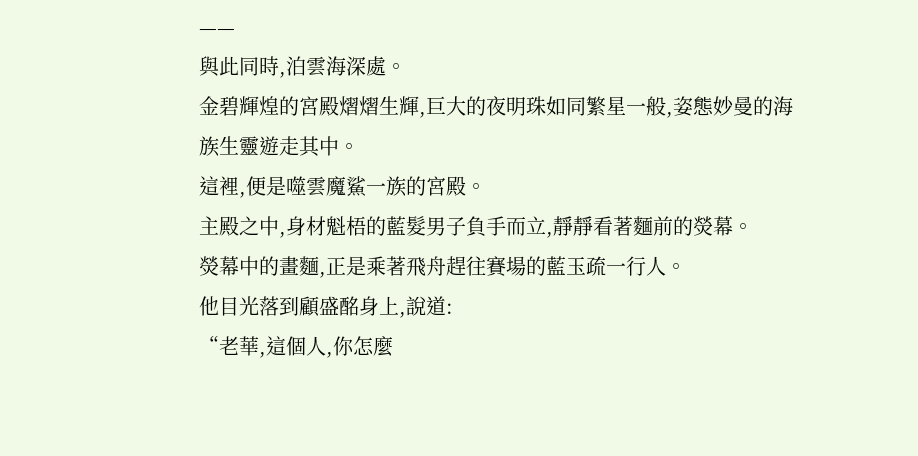——
與此同時,泊雲海深處。
金碧輝煌的宮殿熠熠生輝,巨大的夜明珠如同繁星一般,姿態妙曼的海族生靈遊走其中。
這裡,便是噬雲魔鯊一族的宮殿。
主殿之中,身材魁梧的藍髮男子負手而立,靜靜看著麵前的熒幕。
熒幕中的畫麵,正是乘著飛舟趕往賽場的藍玉疏一行人。
他目光落到顧盛酩身上,說道:
“老華,這個人,你怎麼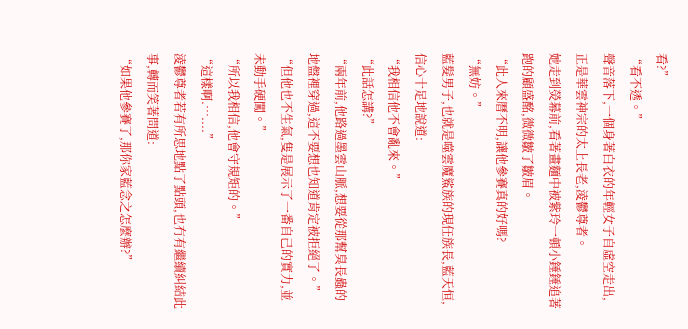看?”
“看不透。”
聲音落下,一個身著白衣的年輕女子自虛空走出,正是華雲神宗的太上長老,淩鬱尊者。
她走到熒幕前,看著畫麵中被紫玲一頓小錘錘追著跑的顧盛酩,微微皺了皺眉。
“此人來曆不明,讓他參賽真的好嗎?
“無妨。”
藍髮男子,也就是噬雲魔鯊族的現任族長,藍天恒,信心十足地說道:
“我相信他不會亂來。”
“此話怎講?”
“兩年前,他路過墨雲山脈,想要從那幫臭長蟲的地盤裡穿過,這不要想也知道肯定被拒絕了。”
“但他也不生氣,隻是展示了一番自己的實力,並未動手硬闖。”
“所以我相信,他會守規矩的。”
“這樣啊.…....”
淩鬱尊者若有所思地點了點頭,也冇有繼續糾結此事,轉而笑著問道:
“如果他參賽了,那你家藍念之怎麼辦?”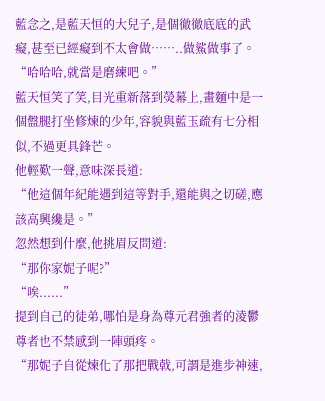藍念之,是藍天恒的大兒子,是個徹徹底底的武癡,甚至已經癡到不太會做……..做鯊做事了。
“哈哈哈,就當是磨練吧。”
藍天恒笑了笑,目光重新落到熒幕上,畫麵中是一個盤腿打坐修煉的少年,容貌與藍玉疏有七分相似,不過更具鋒芒。
他輕歎一聲,意味深長道:
“他這個年紀能遇到這等對手,還能與之切磋,應該高興纔是。”
忽然想到什麼,他挑眉反問道:
“那你家妮子呢?”
“唉......”
提到自己的徒弟,哪怕是身為尊元君強者的淩鬱尊者也不禁感到一陣頭疼。
“那妮子自從煉化了那把戰戟,可謂是進步神速,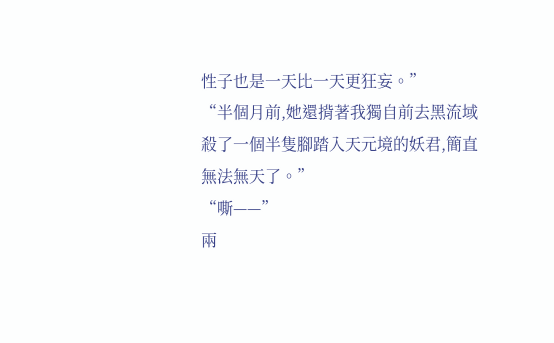性子也是一天比一天更狂妄。”
“半個月前,她還揹著我獨自前去黑流域殺了一個半隻腳踏入天元境的妖君,簡直無法無天了。”
“嘶——”
兩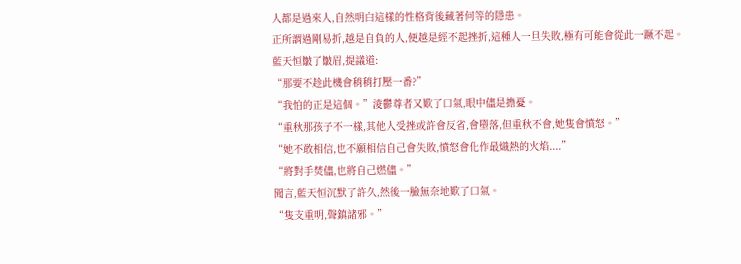人都是過來人,自然明白這樣的性格背後藏著何等的隱患。
正所謂過剛易折,越是自負的人,便越是經不起挫折,這種人一旦失敗,極有可能會從此一蹶不起。
藍天恒皺了皺眉,提議道:
“那要不趁此機會稍稍打壓一番?”
“我怕的正是這個。”淩鬱尊者又歎了口氣,眼中儘是擔憂。
“重秋那孩子不一樣,其他人受挫或許會反省,會墮落,但重秋不會,她隻會憤怒。”
“她不敢相信,也不願相信自己會失敗,憤怒會化作最熾熱的火焰....”
“將對手焚儘,也將自己燃儘。”
聞言,藍天恒沉默了許久,然後一臉無奈地歎了口氣。
“隻支重明,聲鎮諸邪。”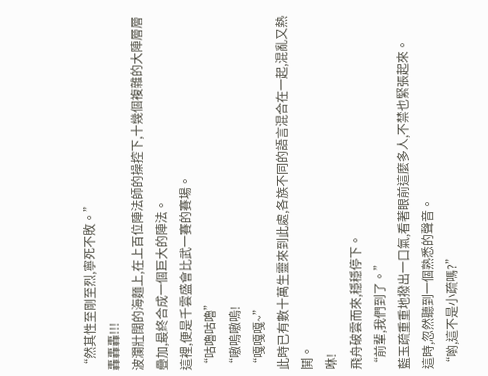“然其性至剛至烈,寧死不敗。”
轟轟轟!!!
波瀾壯闊的海麵上,在上百位陣法師的操控下,十幾個複雜的大陣層層疊加,最終合成一個巨大的陣法。
這裡,便是千雲盛會比武一賽的賽場。
“咕嚕咕嚕”
“嗷嗚嗷嗚!
“嘎嘎嘎~”
此時已有數十萬生靈來到此處,各族不同的語言混合在一起,混亂又熱鬨。
咻!
飛舟破雲而來,穩穩停下。
“前輩,我們到了。”
藍玉疏重重地撥出一口氣,看著眼前這麼多人,不禁也緊張起來。
這時,忽然聽到一個熟悉的聲音。
“喲,這不是小疏嗎?”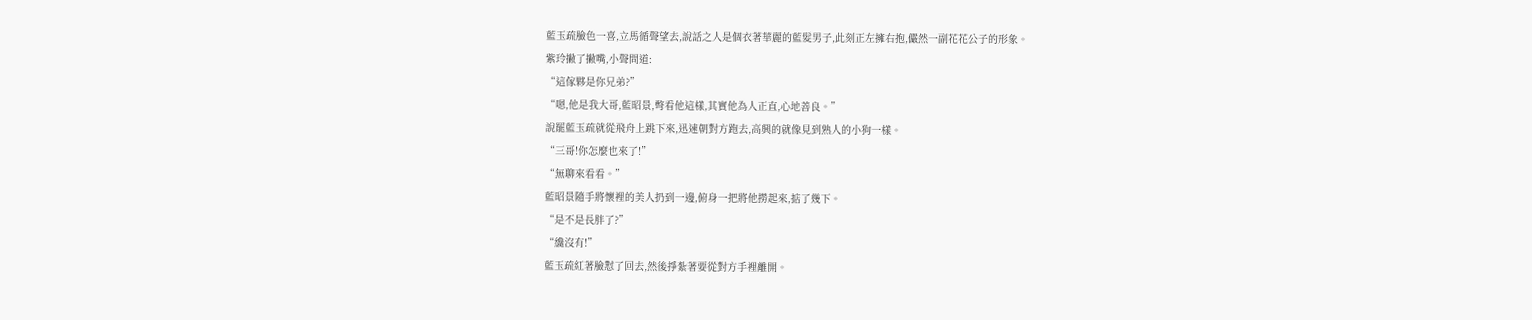藍玉疏臉色一喜,立馬循聲望去,說話之人是個衣著華麗的藍髮男子,此刻正左擁右抱,儼然一副花花公子的形象。
紫玲撇了撇嘴,小聲問道:
“這傢夥是你兄弟?”
“嗯,他是我大哥,藍昭景,彆看他這樣,其實他為人正直,心地善良。”
說罷藍玉疏就從飛舟上跳下來,迅速朝對方跑去,高興的就像見到熟人的小狗一樣。
“三哥!你怎麼也來了!”
“無聊來看看。”
藍昭景隨手將懷裡的美人扔到一邊,俯身一把將他撈起來,掂了幾下。
“是不是長胖了?”
“纔沒有!”
藍玉疏紅著臉懟了回去,然後掙紮著要從對方手裡離開。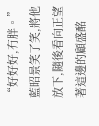“好好好,冇胖。”
藍昭景笑了笑,將他放下,隨後看向正望著這邊的顧盛酩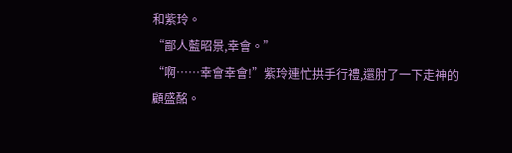和紫玲。
“鄙人藍昭景,幸會。”
“啊……幸會幸會!”紫玲連忙拱手行禮,還肘了一下走神的顧盛酩。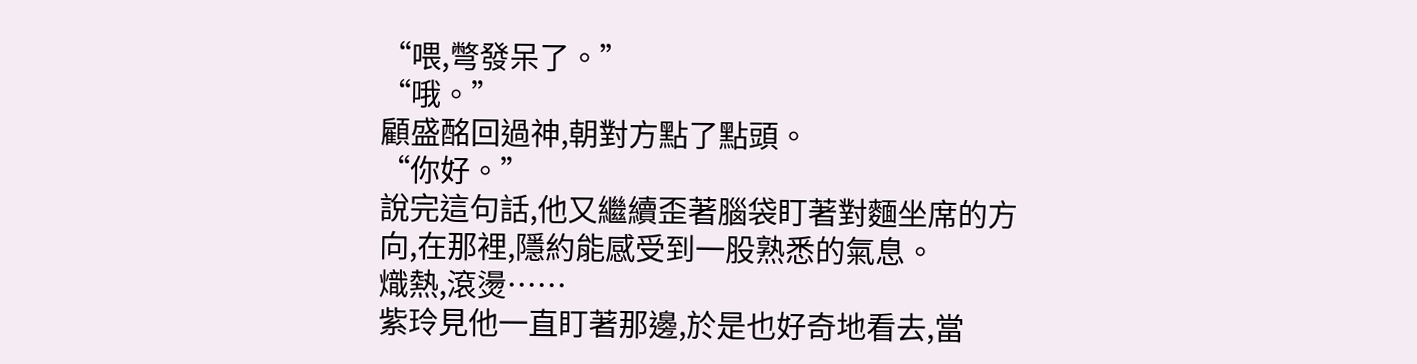“喂,彆發呆了。”
“哦。”
顧盛酩回過神,朝對方點了點頭。
“你好。”
說完這句話,他又繼續歪著腦袋盯著對麵坐席的方向,在那裡,隱約能感受到一股熟悉的氣息。
熾熱,滾燙……
紫玲見他一直盯著那邊,於是也好奇地看去,當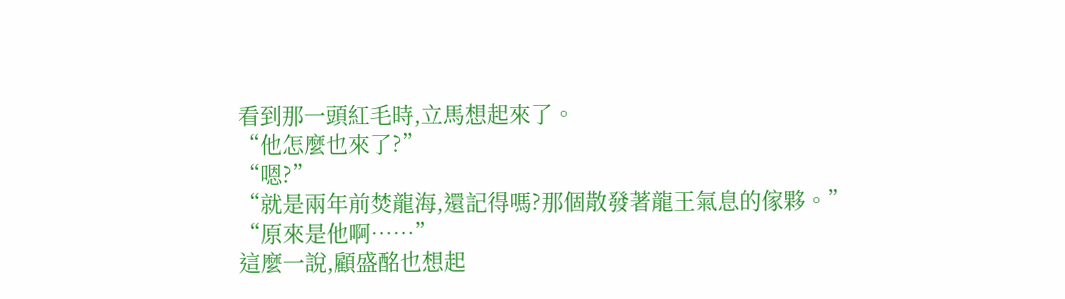看到那一頭紅毛時,立馬想起來了。
“他怎麼也來了?”
“嗯?”
“就是兩年前焚龍海,還記得嗎?那個散發著龍王氣息的傢夥。”
“原來是他啊……”
這麼一說,顧盛酩也想起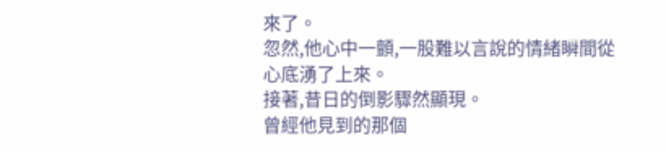來了。
忽然,他心中一顫,一股難以言說的情緒瞬間從心底湧了上來。
接著,昔日的倒影驟然顯現。
曾經他見到的那個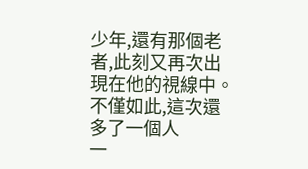少年,還有那個老者,此刻又再次出現在他的視線中。
不僅如此,這次還多了一個人
一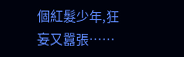個紅髮少年,狂妄又囂張……